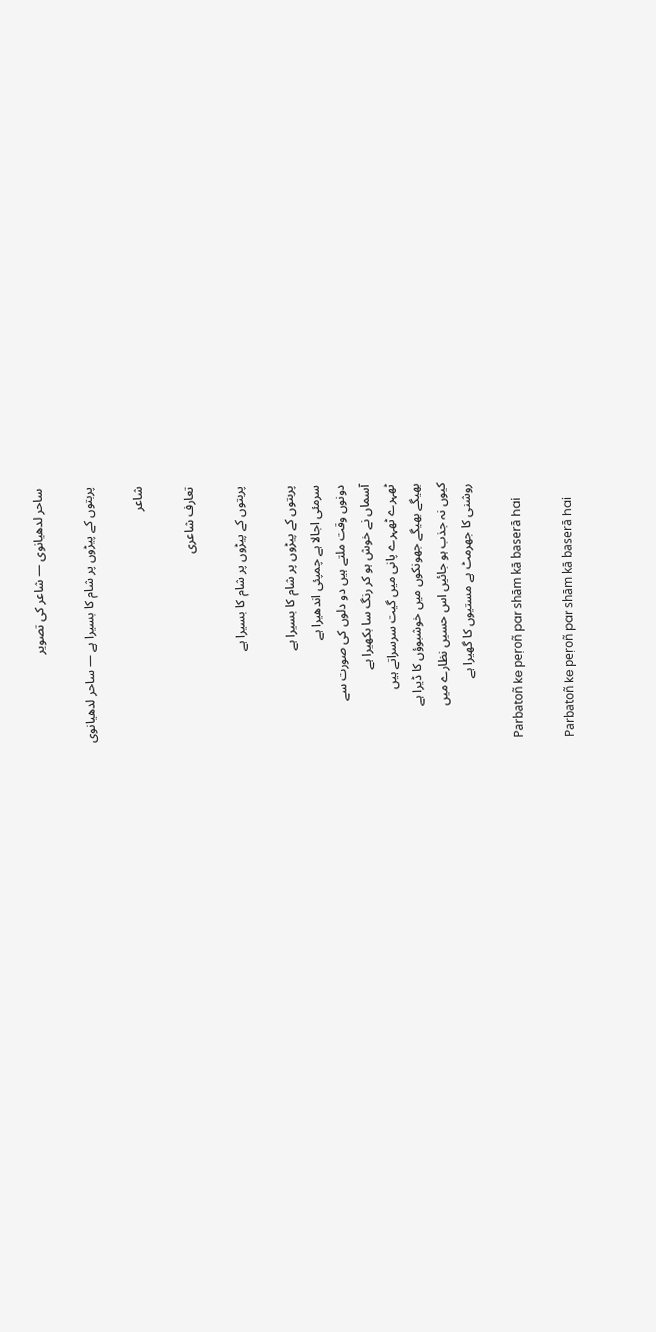ساحر لدھیانوی — شاعر کی تصویر

پربتوں کے پیڑوں پر شام کا بسیرا ہے — ساحر لدھیانوی

شاعر

تعارف شاعری

پربتوں کے پیڑوں پر شام کا بسیرا ہے

پربتوں کے پیڑوں پر شام کا بسیرا ہے
سرمئی اجالا ہے چمپئی اندھیرا ہے
دونوں وقت ملتے ہیں دو دلوں کی صورت سے
آسماں نے خوش ہو کر رنگ سا بکھیرا ہے
ٹھہرے ٹھہرے پانی میں گیت سرسراتے ہیں
بھیگے بھیگے جھونکوں میں خوشبوؤں کا ڈیرا ہے
کیوں نہ جذب ہو جائیں اس حسیں نظارے میں
روشنی کا جھرمٹ ہے مستیوں کا گھیرا ہے

Parbatoñ ke peṛoñ par shām kā baserā hai

Parbatoñ ke peṛoñ par shām kā baserā hai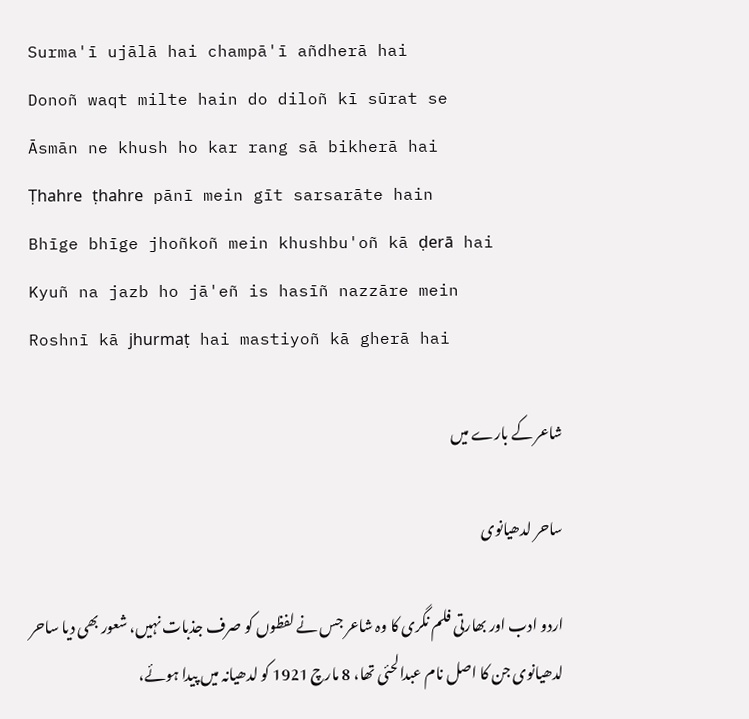Surma'ī ujālā hai champā'ī añdherā hai
Donoñ waqt milte hain do diloñ kī sūrat se
Āsmān ne khush ho kar rang sā bikherā hai
Ṭhahre ṭhahre pānī mein gīt sarsarāte hain
Bhīge bhīge jhoñkoñ mein khushbu'oñ kā ḍerā hai
Kyuñ na jazb ho jā'eñ is hasīñ nazzāre mein
Roshnī kā jhurmaṭ hai mastiyoñ kā gherā hai

شاعر کے بارے میں

ساحر لدھیانوی

اردو ادب اور بھارتی فلم نگری کا وہ شاعر جس نے لفظوں کو صرف جذبات نہیں، شعور بھی دیا ساحر لدھیانوی جن کا اصل نام عبدالحئی تھا، 8 مارچ 1921 کو لدھیانہ میں پیدا ہوئے،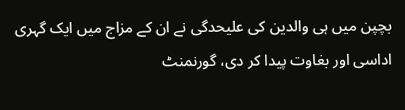بچپن میں ہی والدین کی علیحدگی نے ان کے مزاج میں ایک گہری اداسی اور بغاوت پیدا کر دی، گورنمنٹ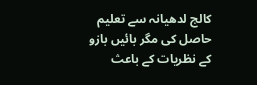کالج لدھیانہ سے تعلیم حاصل کی مگر بائیں بازو کے نظریات کے باعث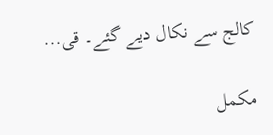کالج سے نکال دیے گئے۔ قی...

مکمل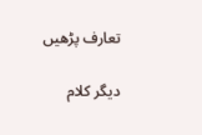تعارف پڑھیں

دیگر کلام